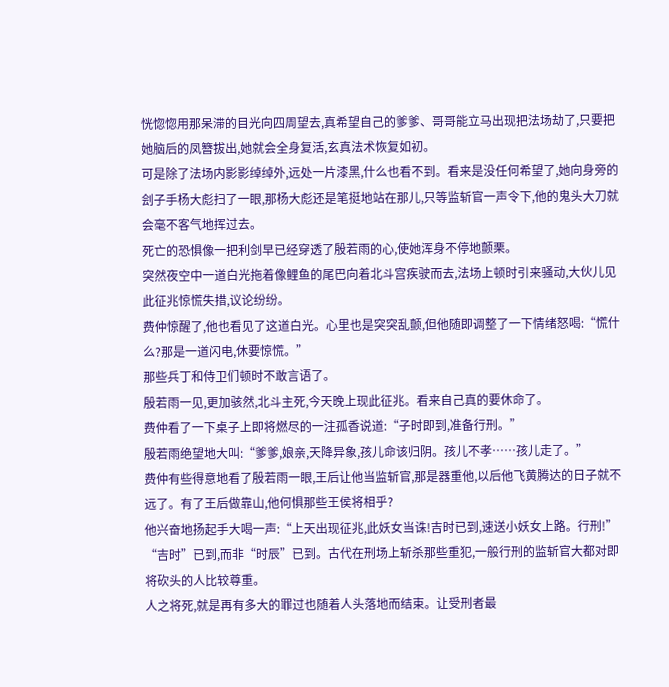恍惚惚用那呆滞的目光向四周望去,真希望自己的爹爹、哥哥能立马出现把法场劫了,只要把她脑后的凤簪拔出,她就会全身复活,玄真法术恢复如初。
可是除了法场内影影绰绰外,远处一片漆黑,什么也看不到。看来是没任何希望了,她向身旁的刽子手杨大彪扫了一眼,那杨大彪还是笔挺地站在那儿,只等监斩官一声令下,他的鬼头大刀就会毫不客气地挥过去。
死亡的恐惧像一把利剑早已经穿透了殷若雨的心,使她浑身不停地颤栗。
突然夜空中一道白光拖着像鲤鱼的尾巴向着北斗宫疾驶而去,法场上顿时引来骚动,大伙儿见此征兆惊慌失措,议论纷纷。
费仲惊醒了,他也看见了这道白光。心里也是突突乱颤,但他随即调整了一下情绪怒喝:“慌什么?那是一道闪电,休要惊慌。”
那些兵丁和侍卫们顿时不敢言语了。
殷若雨一见,更加骇然,北斗主死,今天晚上现此征兆。看来自己真的要休命了。
费仲看了一下桌子上即将燃尽的一注孤香说道:“子时即到,准备行刑。”
殷若雨绝望地大叫:“爹爹,娘亲,天降异象,孩儿命该归阴。孩儿不孝……孩儿走了。”
费仲有些得意地看了殷若雨一眼,王后让他当监斩官,那是器重他,以后他飞黄腾达的日子就不远了。有了王后做靠山,他何惧那些王侯将相乎?
他兴奋地扬起手大喝一声:“上天出现征兆,此妖女当诛!吉时已到,速送小妖女上路。行刑!”
“吉时”已到,而非“时辰”已到。古代在刑场上斩杀那些重犯,一般行刑的监斩官大都对即将砍头的人比较尊重。
人之将死,就是再有多大的罪过也随着人头落地而结束。让受刑者最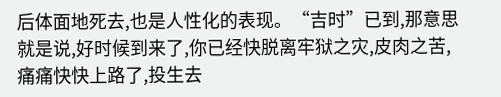后体面地死去,也是人性化的表现。“吉时”已到,那意思就是说,好时候到来了,你已经快脱离牢狱之灾,皮肉之苦,痛痛快快上路了,投生去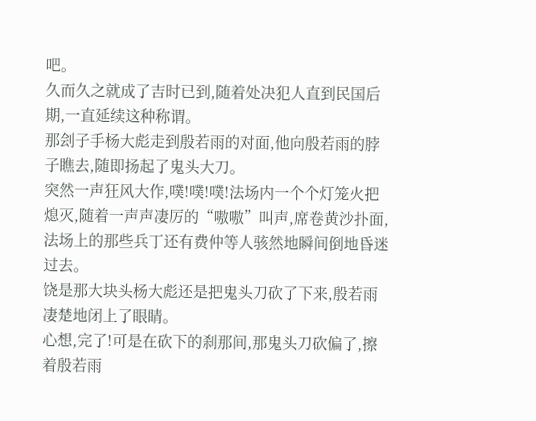吧。
久而久之就成了吉时已到,随着处决犯人直到民国后期,一直延续这种称谓。
那刽子手杨大彪走到殷若雨的对面,他向殷若雨的脖子瞧去,随即扬起了鬼头大刀。
突然一声狂风大作,噗!噗!噗!法场内一个个灯笼火把熄灭,随着一声声凄厉的“嗷嗷”叫声,席卷黄沙扑面,法场上的那些兵丁还有费仲等人骇然地瞬间倒地昏迷过去。
饶是那大块头杨大彪还是把鬼头刀砍了下来,殷若雨凄楚地闭上了眼睛。
心想,完了!可是在砍下的刹那间,那鬼头刀砍偏了,擦着殷若雨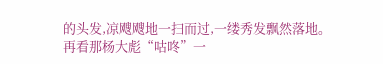的头发,凉飕飕地一扫而过,一缕秀发飘然落地。
再看那杨大彪“咕咚”一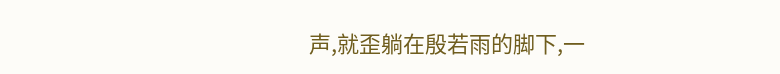声,就歪躺在殷若雨的脚下,一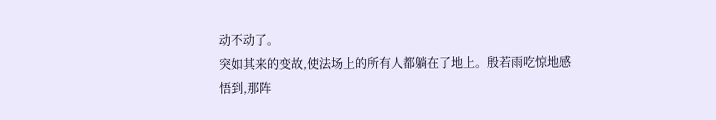动不动了。
突如其来的变故,使法场上的所有人都躺在了地上。殷若雨吃惊地感悟到,那阵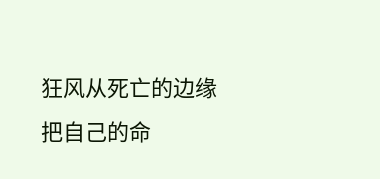狂风从死亡的边缘把自己的命